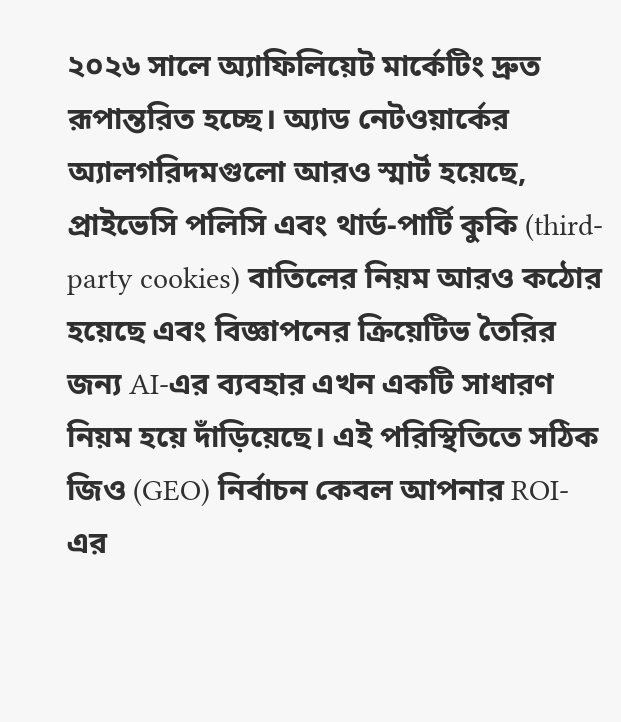২০২৬ সালে অ্যাফিলিয়েট মার্কেটিং দ্রুত রূপান্তরিত হচ্ছে। অ্যাড নেটওয়ার্কের অ্যালগরিদমগুলো আরও স্মার্ট হয়েছে, প্রাইভেসি পলিসি এবং থার্ড-পার্টি কুকি (third-party cookies) বাতিলের নিয়ম আরও কঠোর হয়েছে এবং বিজ্ঞাপনের ক্রিয়েটিভ তৈরির জন্য AI-এর ব্যবহার এখন একটি সাধারণ নিয়ম হয়ে দাঁড়িয়েছে। এই পরিস্থিতিতে সঠিক জিও (GEO) নির্বাচন কেবল আপনার ROI-এর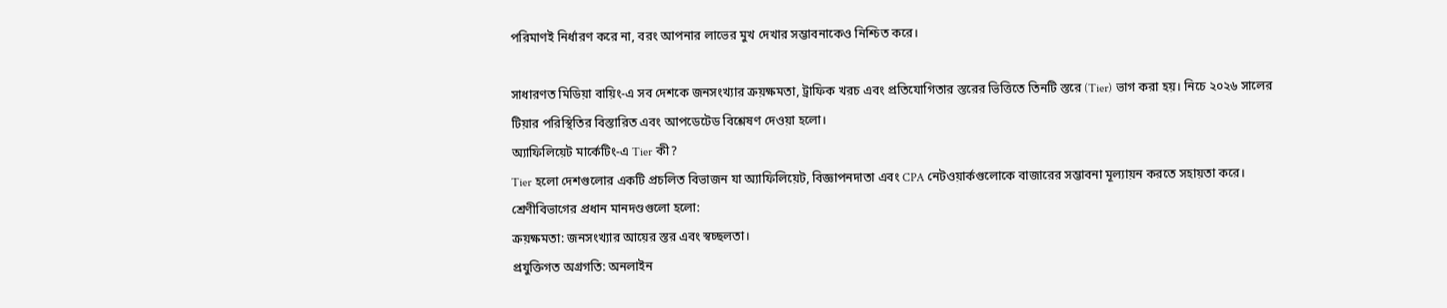পরিমাণই নির্ধারণ করে না, বরং আপনার লাভের মুখ দেখার সম্ভাবনাকেও নিশ্চিত করে।

সাধারণত মিডিয়া বায়িং-এ সব দেশকে জনসংখ্যার ক্রয়ক্ষমতা, ট্রাফিক খরচ এবং প্রতিযোগিতার স্তরের ভিত্তিতে তিনটি স্তরে (Tier) ভাগ করা হয়। নিচে ২০২৬ সালের টিয়ার পরিস্থিতির বিস্তারিত এবং আপডেটেড বিশ্লেষণ দেওয়া হলো।
অ্যাফিলিয়েট মার্কেটিং-এ Tier কী?
Tier হলো দেশগুলোর একটি প্রচলিত বিভাজন যা অ্যাফিলিয়েট, বিজ্ঞাপনদাতা এবং CPA নেটওয়ার্কগুলোকে বাজারের সম্ভাবনা মূল্যায়ন করতে সহায়তা করে।
শ্রেণীবিভাগের প্রধান মানদণ্ডগুলো হলো:
ক্রয়ক্ষমতা: জনসংখ্যার আয়ের স্তর এবং স্বচ্ছলতা।
প্রযুক্তিগত অগ্রগতি: অনলাইন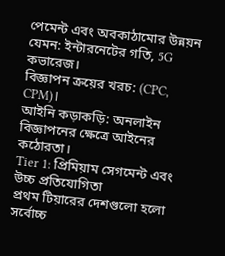পেমেন্ট এবং অবকাঠামোর উন্নয়ন যেমন: ইন্টারনেটের গতি, 5G কভারেজ।
বিজ্ঞাপন ক্রয়ের খরচ: (CPC, CPM)।
আইনি কড়াকড়ি: অনলাইন বিজ্ঞাপনের ক্ষেত্রে আইনের কঠোরতা।
Tier 1: প্রিমিয়াম সেগমেন্ট এবং উচ্চ প্রতিযোগিতা
প্রথম টিয়ারের দেশগুলো হলো সর্বোচ্চ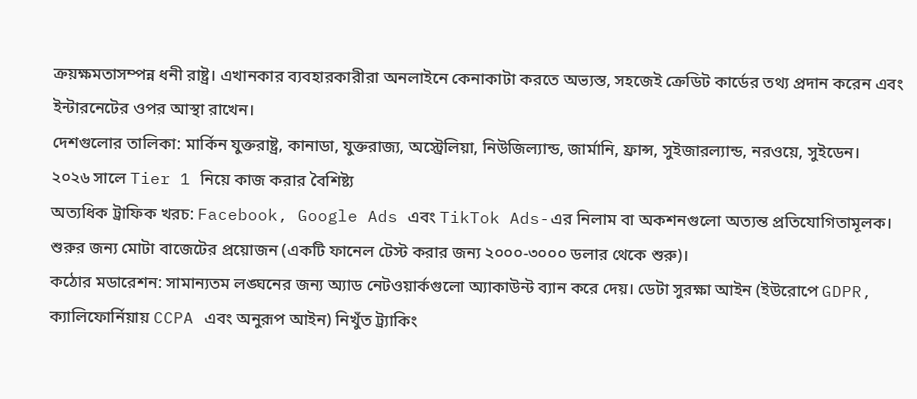ক্রয়ক্ষমতাসম্পন্ন ধনী রাষ্ট্র। এখানকার ব্যবহারকারীরা অনলাইনে কেনাকাটা করতে অভ্যস্ত, সহজেই ক্রেডিট কার্ডের তথ্য প্রদান করেন এবং ইন্টারনেটের ওপর আস্থা রাখেন।
দেশগুলোর তালিকা: মার্কিন যুক্তরাষ্ট্র, কানাডা, যুক্তরাজ্য, অস্ট্রেলিয়া, নিউজিল্যান্ড, জার্মানি, ফ্রান্স, সুইজারল্যান্ড, নরওয়ে, সুইডেন।
২০২৬ সালে Tier 1 নিয়ে কাজ করার বৈশিষ্ট্য
অত্যধিক ট্রাফিক খরচ: Facebook, Google Ads এবং TikTok Ads-এর নিলাম বা অকশনগুলো অত্যন্ত প্রতিযোগিতামূলক। শুরুর জন্য মোটা বাজেটের প্রয়োজন (একটি ফানেল টেস্ট করার জন্য ২০০০-৩০০০ ডলার থেকে শুরু)।
কঠোর মডারেশন: সামান্যতম লঙ্ঘনের জন্য অ্যাড নেটওয়ার্কগুলো অ্যাকাউন্ট ব্যান করে দেয়। ডেটা সুরক্ষা আইন (ইউরোপে GDPR, ক্যালিফোর্নিয়ায় CCPA এবং অনুরূপ আইন) নিখুঁত ট্র্যাকিং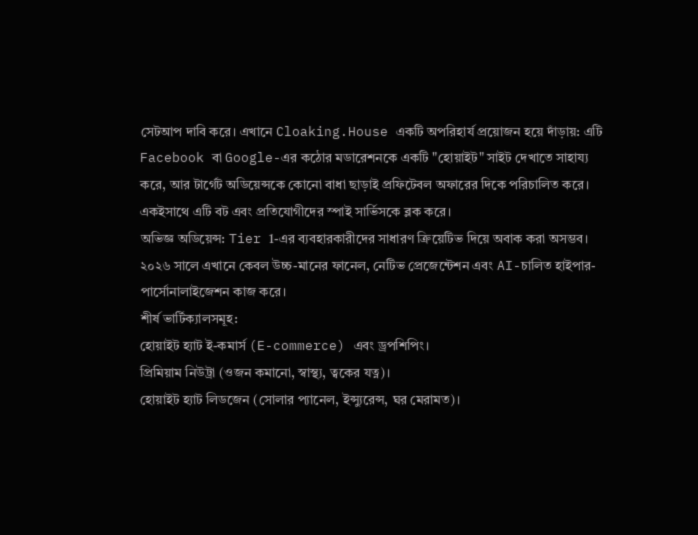সেটআপ দাবি করে। এখানে Cloaking.House একটি অপরিহার্য প্রয়োজন হয়ে দাঁড়ায়: এটি Facebook বা Google-এর কঠোর মডারেশনকে একটি "হোয়াইট" সাইট দেখাতে সাহায্য করে, আর টার্গেট অডিয়েন্সকে কোনো বাধা ছাড়াই প্রফিটেবল অফারের দিকে পরিচালিত করে। একইসাথে এটি বট এবং প্রতিযোগীদের স্পাই সার্ভিসকে ব্লক করে।
অভিজ্ঞ অডিয়েন্স: Tier 1-এর ব্যবহারকারীদের সাধারণ ক্রিয়েটিভ দিয়ে অবাক করা অসম্ভব। ২০২৬ সালে এখানে কেবল উচ্চ-মানের ফানেল, নেটিভ প্রেজেন্টেশন এবং AI-চালিত হাইপার-পার্সোনালাইজেশন কাজ করে।
শীর্ষ ভার্টিক্যালসমূহ:
হোয়াইট হ্যাট ই-কমার্স (E-commerce) এবং ড্রপশিপিং।
প্রিমিয়াম নিউট্রা (ওজন কমানো, স্বাস্থ্য, ত্বকের যত্ন)।
হোয়াইট হ্যাট লিডজেন (সোলার প্যানেল, ইন্স্যুরেন্স, ঘর মেরামত)।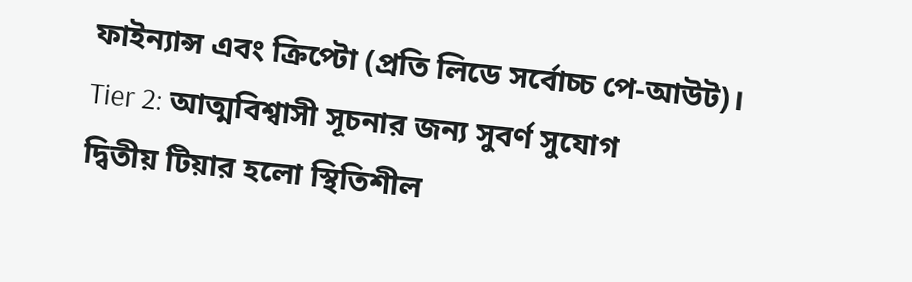ফাইন্যান্স এবং ক্রিপ্টো (প্রতি লিডে সর্বোচ্চ পে-আউট)।
Tier 2: আত্মবিশ্বাসী সূচনার জন্য সুবর্ণ সুযোগ
দ্বিতীয় টিয়ার হলো স্থিতিশীল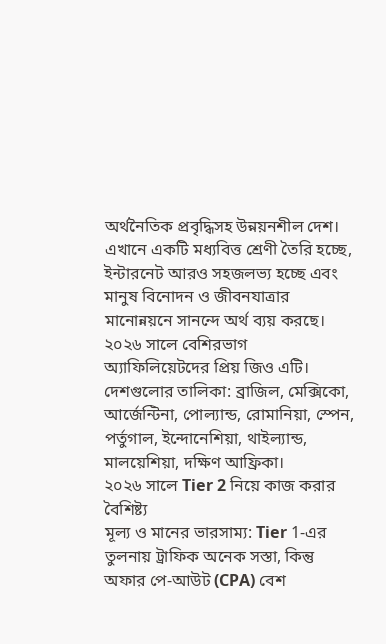অর্থনৈতিক প্রবৃদ্ধিসহ উন্নয়নশীল দেশ। এখানে একটি মধ্যবিত্ত শ্রেণী তৈরি হচ্ছে, ইন্টারনেট আরও সহজলভ্য হচ্ছে এবং মানুষ বিনোদন ও জীবনযাত্রার মানোন্নয়নে সানন্দে অর্থ ব্যয় করছে। ২০২৬ সালে বেশিরভাগ অ্যাফিলিয়েটদের প্রিয় জিও এটি।
দেশগুলোর তালিকা: ব্রাজিল, মেক্সিকো, আর্জেন্টিনা, পোল্যান্ড, রোমানিয়া, স্পেন, পর্তুগাল, ইন্দোনেশিয়া, থাইল্যান্ড, মালয়েশিয়া, দক্ষিণ আফ্রিকা।
২০২৬ সালে Tier 2 নিয়ে কাজ করার বৈশিষ্ট্য
মূল্য ও মানের ভারসাম্য: Tier 1-এর তুলনায় ট্রাফিক অনেক সস্তা, কিন্তু অফার পে-আউট (CPA) বেশ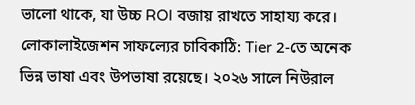ভালো থাকে, যা উচ্চ ROI বজায় রাখতে সাহায্য করে।
লোকালাইজেশন সাফল্যের চাবিকাঠি: Tier 2-তে অনেক ভিন্ন ভাষা এবং উপভাষা রয়েছে। ২০২৬ সালে নিউরাল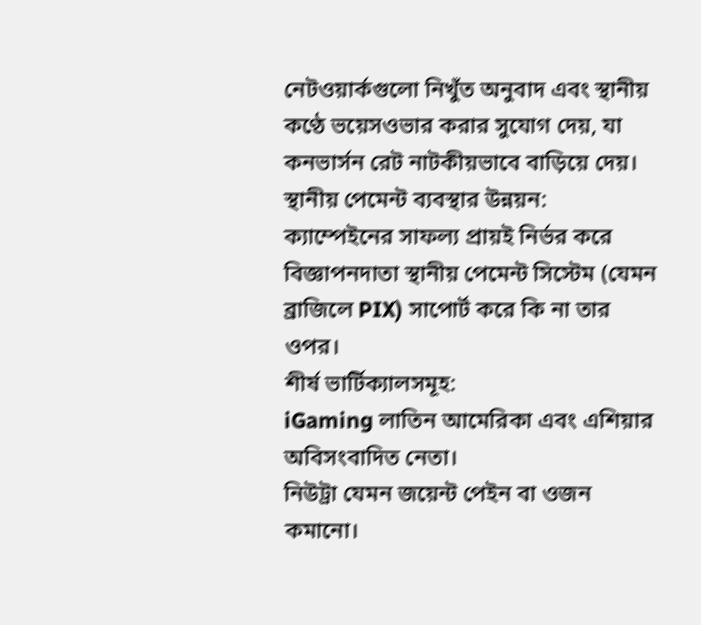নেটওয়ার্কগুলো নিখুঁত অনুবাদ এবং স্থানীয় কণ্ঠে ভয়েসওভার করার সুযোগ দেয়, যা কনভার্সন রেট নাটকীয়ভাবে বাড়িয়ে দেয়।
স্থানীয় পেমেন্ট ব্যবস্থার উন্নয়ন: ক্যাম্পেইনের সাফল্য প্রায়ই নির্ভর করে বিজ্ঞাপনদাতা স্থানীয় পেমেন্ট সিস্টেম (যেমন ব্রাজিলে PIX) সাপোর্ট করে কি না তার ওপর।
শীর্ষ ভার্টিক্যালসমূহ:
iGaming লাতিন আমেরিকা এবং এশিয়ার অবিসংবাদিত নেতা।
নিউট্রা যেমন জয়েন্ট পেইন বা ওজন কমানো।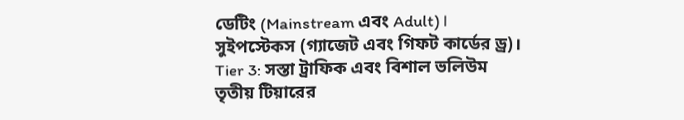ডেটিং (Mainstream এবং Adult)।
সুইপস্টেকস (গ্যাজেট এবং গিফট কার্ডের ড্র)।
Tier 3: সস্তা ট্রাফিক এবং বিশাল ভলিউম
তৃতীয় টিয়ারের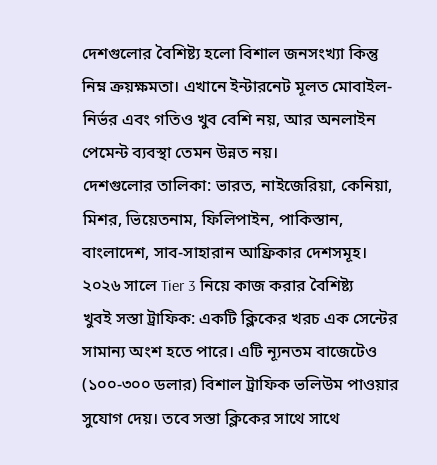দেশগুলোর বৈশিষ্ট্য হলো বিশাল জনসংখ্যা কিন্তু নিম্ন ক্রয়ক্ষমতা। এখানে ইন্টারনেট মূলত মোবাইল-নির্ভর এবং গতিও খুব বেশি নয়, আর অনলাইন পেমেন্ট ব্যবস্থা তেমন উন্নত নয়।
দেশগুলোর তালিকা: ভারত, নাইজেরিয়া, কেনিয়া, মিশর, ভিয়েতনাম, ফিলিপাইন, পাকিস্তান, বাংলাদেশ, সাব-সাহারান আফ্রিকার দেশসমূহ।
২০২৬ সালে Tier 3 নিয়ে কাজ করার বৈশিষ্ট্য
খুবই সস্তা ট্রাফিক: একটি ক্লিকের খরচ এক সেন্টের সামান্য অংশ হতে পারে। এটি ন্যূনতম বাজেটেও (১০০-৩০০ ডলার) বিশাল ট্রাফিক ভলিউম পাওয়ার সুযোগ দেয়। তবে সস্তা ক্লিকের সাথে সাথে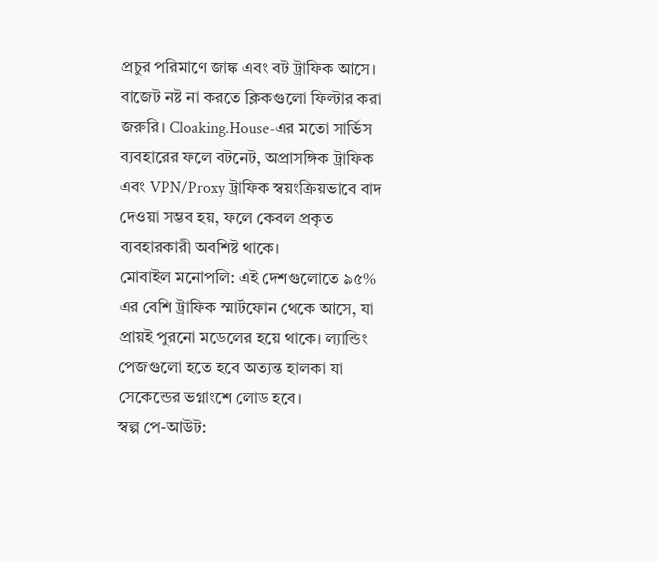প্রচুর পরিমাণে জাঙ্ক এবং বট ট্রাফিক আসে। বাজেট নষ্ট না করতে ক্লিকগুলো ফিল্টার করা জরুরি। Cloaking.House-এর মতো সার্ভিস ব্যবহারের ফলে বটনেট, অপ্রাসঙ্গিক ট্রাফিক এবং VPN/Proxy ট্রাফিক স্বয়ংক্রিয়ভাবে বাদ দেওয়া সম্ভব হয়, ফলে কেবল প্রকৃত ব্যবহারকারী অবশিষ্ট থাকে।
মোবাইল মনোপলি: এই দেশগুলোতে ৯৫% এর বেশি ট্রাফিক স্মার্টফোন থেকে আসে, যা প্রায়ই পুরনো মডেলের হয়ে থাকে। ল্যান্ডিং পেজগুলো হতে হবে অত্যন্ত হালকা যা সেকেন্ডের ভগ্নাংশে লোড হবে।
স্বল্প পে-আউট: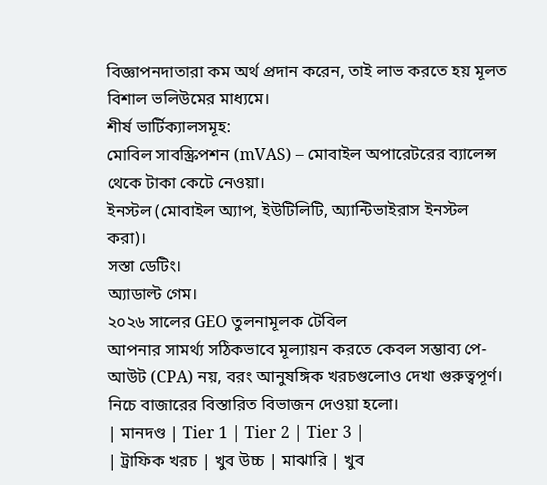বিজ্ঞাপনদাতারা কম অর্থ প্রদান করেন, তাই লাভ করতে হয় মূলত বিশাল ভলিউমের মাধ্যমে।
শীর্ষ ভার্টিক্যালসমূহ:
মোবিল সাবস্ক্রিপশন (mVAS) – মোবাইল অপারেটরের ব্যালেন্স থেকে টাকা কেটে নেওয়া।
ইনস্টল (মোবাইল অ্যাপ, ইউটিলিটি, অ্যান্টিভাইরাস ইনস্টল করা)।
সস্তা ডেটিং।
অ্যাডাল্ট গেম।
২০২৬ সালের GEO তুলনামূলক টেবিল
আপনার সামর্থ্য সঠিকভাবে মূল্যায়ন করতে কেবল সম্ভাব্য পে-আউট (CPA) নয়, বরং আনুষঙ্গিক খরচগুলোও দেখা গুরুত্বপূর্ণ। নিচে বাজারের বিস্তারিত বিভাজন দেওয়া হলো।
| মানদণ্ড | Tier 1 | Tier 2 | Tier 3 |
| ট্রাফিক খরচ | খুব উচ্চ | মাঝারি | খুব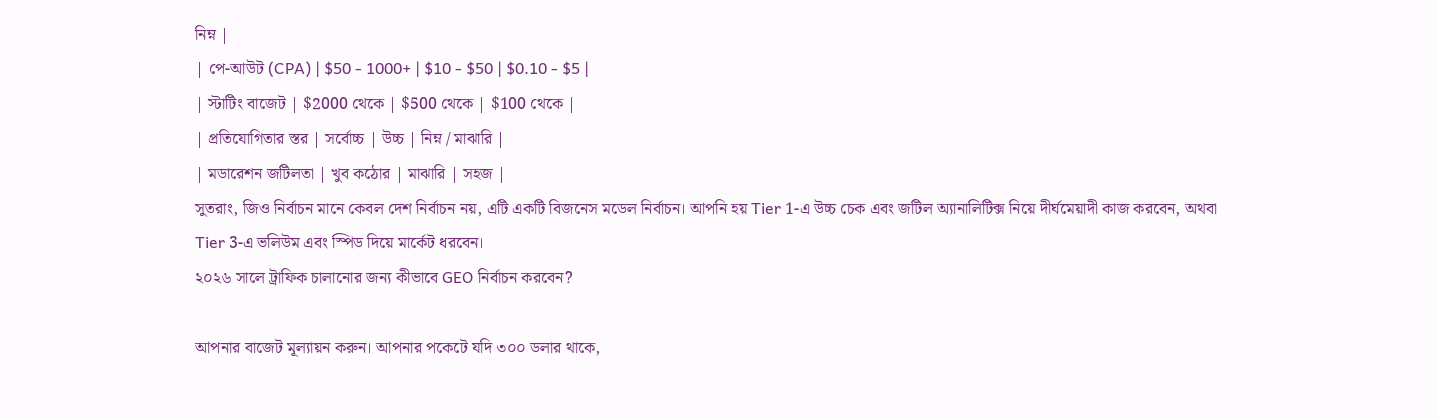নিম্ন |
| পে-আউট (CPA) | $50 - 1000+ | $10 - $50 | $0.10 - $5 |
| স্টাটিং বাজেট | $2000 থেকে | $500 থেকে | $100 থেকে |
| প্রতিযোগিতার স্তর | সর্বোচ্চ | উচ্চ | নিম্ন / মাঝারি |
| মডারেশন জটিলতা | খুব কঠোর | মাঝারি | সহজ |
সুতরাং, জিও নির্বাচন মানে কেবল দেশ নির্বাচন নয়, এটি একটি বিজনেস মডেল নির্বাচন। আপনি হয় Tier 1-এ উচ্চ চেক এবং জটিল অ্যানালিটিক্স নিয়ে দীর্ঘমেয়াদী কাজ করবেন, অথবা Tier 3-এ ভলিউম এবং স্পিড দিয়ে মার্কেট ধরবেন।
২০২৬ সালে ট্রাফিক চালানোর জন্য কীভাবে GEO নির্বাচন করবেন?

আপনার বাজেট মূল্যায়ন করুন। আপনার পকেটে যদি ৩০০ ডলার থাকে,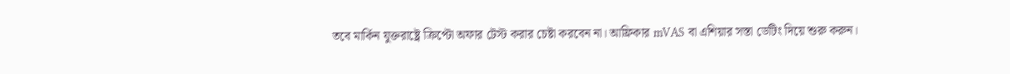তবে মার্কিন যুক্তরাষ্ট্রে ক্রিপ্টো অফার টেস্ট করার চেষ্টা করবেন না। আফ্রিকার mVAS বা এশিয়ার সস্তা ডেটিং দিয়ে শুরু করুন।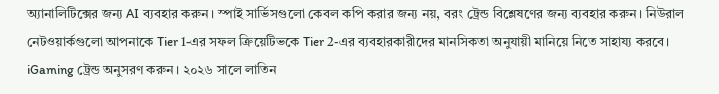অ্যানালিটিক্সের জন্য AI ব্যবহার করুন। স্পাই সার্ভিসগুলো কেবল কপি করার জন্য নয়, বরং ট্রেন্ড বিশ্লেষণের জন্য ব্যবহার করুন। নিউরাল নেটওয়ার্কগুলো আপনাকে Tier 1-এর সফল ক্রিয়েটিভকে Tier 2-এর ব্যবহারকারীদের মানসিকতা অনুযায়ী মানিয়ে নিতে সাহায্য করবে।
iGaming ট্রেন্ড অনুসরণ করুন। ২০২৬ সালে লাতিন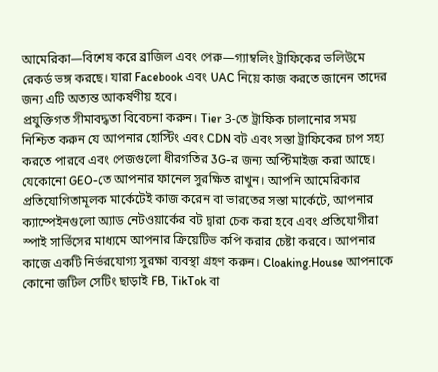আমেরিকা—বিশেষ করে ব্রাজিল এবং পেরু—গ্যাম্বলিং ট্রাফিকের ভলিউমে রেকর্ড ভঙ্গ করছে। যারা Facebook এবং UAC নিয়ে কাজ করতে জানেন তাদের জন্য এটি অত্যন্ত আকর্ষণীয় হবে।
প্রযুক্তিগত সীমাবদ্ধতা বিবেচনা করুন। Tier 3-তে ট্রাফিক চালানোর সময় নিশ্চিত করুন যে আপনার হোস্টিং এবং CDN বট এবং সস্তা ট্রাফিকের চাপ সহ্য করতে পারবে এবং পেজগুলো ধীরগতির 3G-র জন্য অপ্টিমাইজ করা আছে।
যেকোনো GEO-তে আপনার ফানেল সুরক্ষিত রাখুন। আপনি আমেরিকার প্রতিযোগিতামূলক মার্কেটেই কাজ করেন বা ভারতের সস্তা মার্কেটে, আপনার ক্যাম্পেইনগুলো অ্যাড নেটওয়ার্কের বট দ্বারা চেক করা হবে এবং প্রতিযোগীরা স্পাই সার্ভিসের মাধ্যমে আপনার ক্রিয়েটিভ কপি করার চেষ্টা করবে। আপনার কাজে একটি নির্ভরযোগ্য সুরক্ষা ব্যবস্থা গ্রহণ করুন। Cloaking.House আপনাকে কোনো জটিল সেটিং ছাড়াই FB, TikTok বা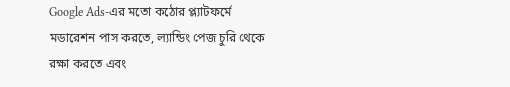Google Ads-এর মতো কঠোর প্ল্যাটফর্মে মডারেশন পাস করতে, ল্যান্ডিং পেজ চুরি থেকে রক্ষা করতে এবং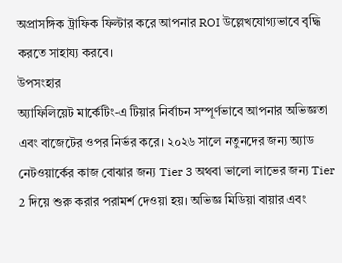অপ্রাসঙ্গিক ট্রাফিক ফিল্টার করে আপনার ROI উল্লেখযোগ্যভাবে বৃদ্ধি করতে সাহায্য করবে।
উপসংহার
অ্যাফিলিয়েট মার্কেটিং-এ টিয়ার নির্বাচন সম্পূর্ণভাবে আপনার অভিজ্ঞতা এবং বাজেটের ওপর নির্ভর করে। ২০২৬ সালে নতুনদের জন্য অ্যাড নেটওয়ার্কের কাজ বোঝার জন্য Tier 3 অথবা ভালো লাভের জন্য Tier 2 দিয়ে শুরু করার পরামর্শ দেওয়া হয়। অভিজ্ঞ মিডিয়া বায়ার এবং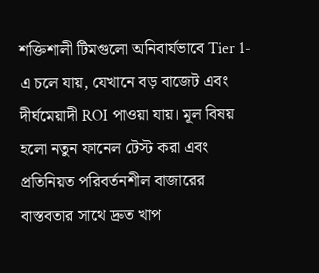শক্তিশালী টিমগুলো অনিবার্যভাবে Tier 1-এ চলে যায়, যেখানে বড় বাজেট এবং দীর্ঘমেয়াদী ROI পাওয়া যায়। মূল বিষয় হলো নতুন ফানেল টেস্ট করা এবং প্রতিনিয়ত পরিবর্তনশীল বাজারের বাস্তবতার সাথে দ্রুত খাপ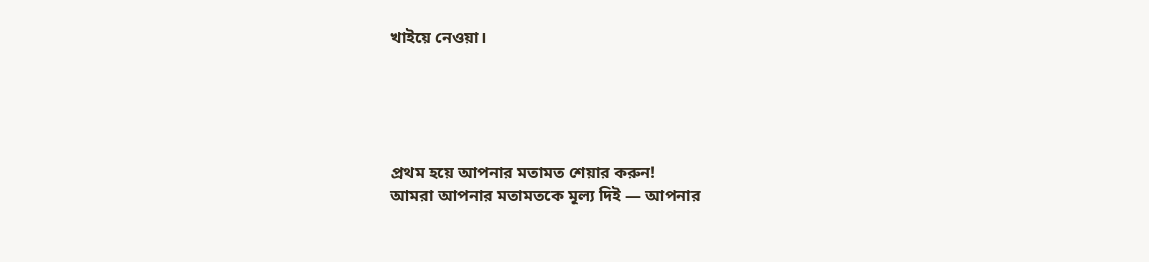খাইয়ে নেওয়া।





প্রথম হয়ে আপনার মতামত শেয়ার করুন!
আমরা আপনার মতামতকে মূল্য দিই — আপনার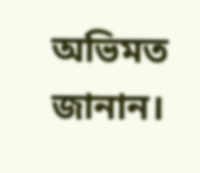অভিমত জানান।